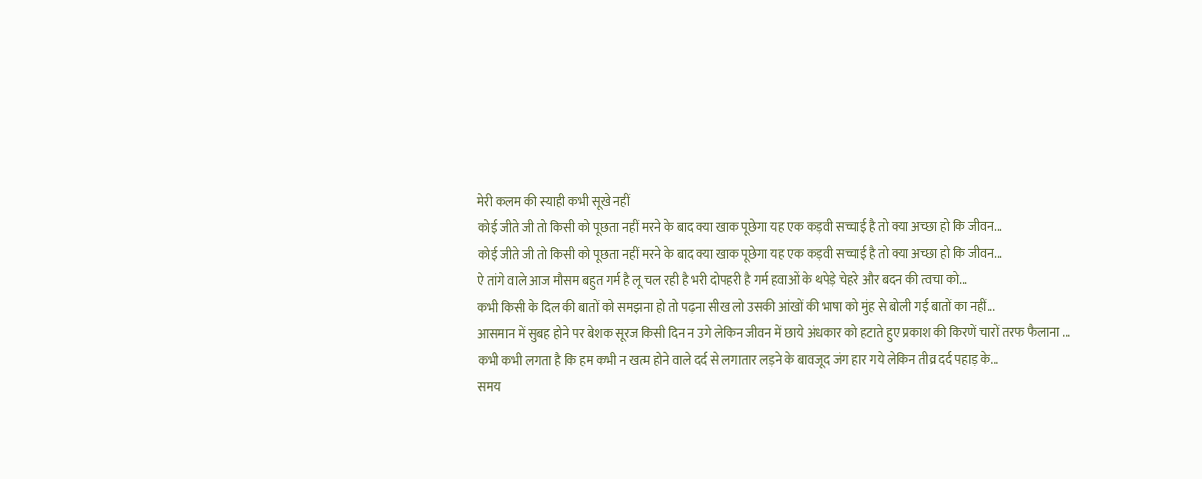मेरी कलम की स्याही कभी सूखे नहीं
कोई जीते जी तो किसी को पूछता नहीं मरने के बाद क्या खाक पूछेगा यह एक कड़वी सच्चाई है तो क्या अच्छा हो कि जीवन...
कोई जीते जी तो किसी को पूछता नहीं मरने के बाद क्या खाक पूछेगा यह एक कड़वी सच्चाई है तो क्या अच्छा हो कि जीवन...
ऐ तांगे वाले आज मौसम बहुत गर्म है लू चल रही है भरी दोपहरी है गर्म हवाओं के थपेड़े चेहरे और बदन की त्वचा को...
कभी किसी के दिल की बातों को समझना हो तो पढ़ना सीख लो उसकी आंखों की भाषा को मुंह से बोली गई बातों का नहीं...
आसमान में सुबह होने पर बेशक सूरज किसी दिन न उगे लेकिन जीवन में छाये अंधकार को हटाते हुए प्रकाश की किरणें चारों तरफ फैलाना ...
कभी कभी लगता है कि हम कभी न खत्म होने वाले दर्द से लगातार लड़ने के बावजूद जंग हार गये लेकिन तीव्र दर्द पहाड़ के...
समय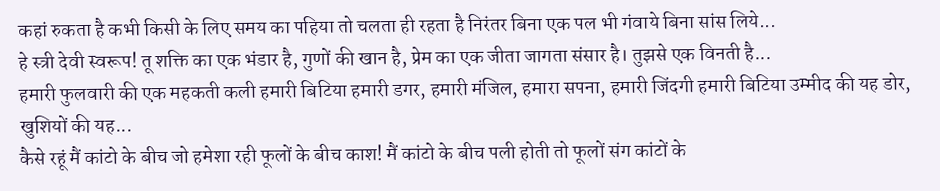कहां रुकता है कभी किसी के लिए समय का पहिया तो चलता ही रहता है निरंतर बिना एक पल भी गंवाये बिना सांस लिये...
हे स्त्री देवी स्वरूप! तू शक्ति का एक भंडार है, गुणों की खान है, प्रेम का एक जीता जागता संसार है। तुझसे एक विनती है...
हमारी फुलवारी की एक महकती कली हमारी बिटिया हमारी डगर, हमारी मंजिल, हमारा सपना, हमारी जिंदगी हमारी बिटिया उम्मीद की यह डोर, खुशियों की यह...
कैसे रहूं मैं कांटो के बीच जो हमेशा रही फूलों के बीच काश! मैं कांटो के बीच पली होती तो फूलों संग कांटों के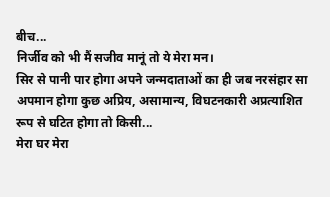बीच...
निर्जीव को भी मैं सजीव मानूं तो ये मेरा मन।
सिर से पानी पार होगा अपने जन्मदाताओं का ही जब नरसंहार सा अपमान होगा कुछ अप्रिय, असामान्य, विघटनकारी अप्रत्याशित रूप से घटित होगा तो किसी...
मेरा घर मेरा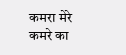कमरा मेरे कमरे का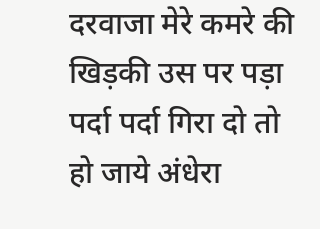दरवाजा मेरे कमरे की खिड़की उस पर पड़ा पर्दा पर्दा गिरा दो तो हो जाये अंधेरा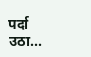पर्दा उठा...